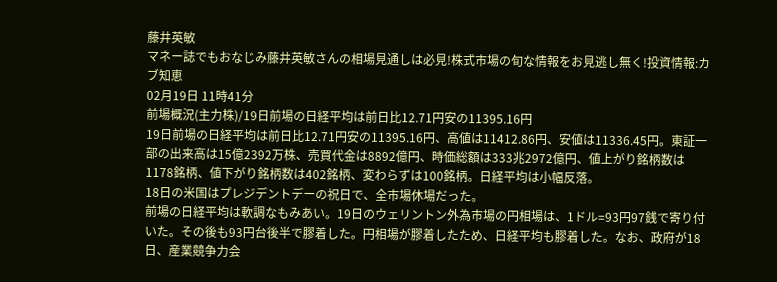藤井英敏
マネー誌でもおなじみ藤井英敏さんの相場見通しは必見!株式市場の旬な情報をお見逃し無く!投資情報:カブ知恵
02月19日 11時41分
前場概況(主力株)/19日前場の日経平均は前日比12.71円安の11395.16円
19日前場の日経平均は前日比12.71円安の11395.16円、高値は11412.86円、安値は11336.45円。東証一部の出来高は15億2392万株、売買代金は8892億円、時価総額は333兆2972億円、値上がり銘柄数は1178銘柄、値下がり銘柄数は402銘柄、変わらずは100銘柄。日経平均は小幅反落。
18日の米国はプレジデントデーの祝日で、全市場休場だった。
前場の日経平均は軟調なもみあい。19日のウェリントン外為市場の円相場は、1ドル=93円97銭で寄り付いた。その後も93円台後半で膠着した。円相場が膠着したため、日経平均も膠着した。なお、政府が18日、産業競争力会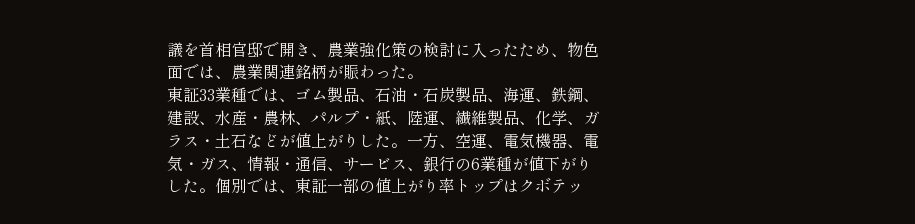議を首相官邸で開き、農業強化策の検討に入ったため、物色面では、農業関連銘柄が賑わった。
東証33業種では、ゴム製品、石油・石炭製品、海運、鉄鋼、建設、水産・農林、パルプ・紙、陸運、繊維製品、化学、ガラス・土石などが値上がりした。一方、空運、電気機器、電気・ガス、情報・通信、サービス、銀行の6業種が値下がりした。個別では、東証一部の値上がり率トップはクボテッ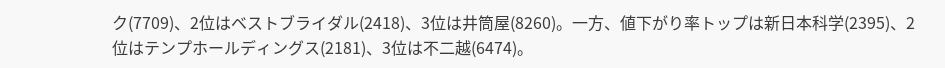ク(7709)、2位はベストブライダル(2418)、3位は井筒屋(8260)。一方、値下がり率トップは新日本科学(2395)、2位はテンプホールディングス(2181)、3位は不二越(6474)。